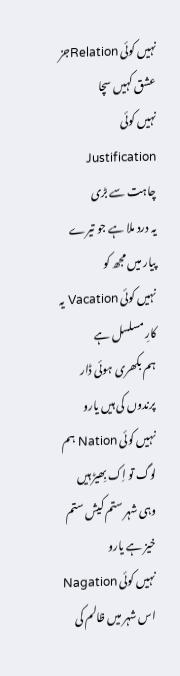نہیں کوئی Relationجز عشق کہیں سچا
نہیں کوئی Justification چاہت سے بڑی
یہ درد ملا ہے جو تیرے پیار میں مجھ کو
نہیں کوئی Vacation یہ کارِ مسلسل ہے
ہم بکھری ہوئی ڈار پرندوں کی ہیں یارو
نہیں کوئی Nation ہم لوگ تو اِک بِھیڑ ہیں
وہی شہر ستم کیش ستم خیز ہے یارو
نہیں کوئی Nagation اس شہر میں ظالم کی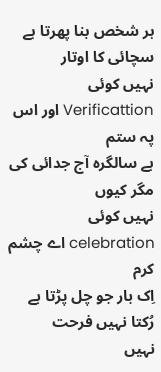ہر شخص بنا پھرتا ہے سچائی کا اوتار
نہیں کوئی Verificattion اور اس پہ ستم
ہے سالگرہ آج جدائی کی مگر کیوں
نہیں کوئی celebration اے چشم کرم
اِک بار جو چل پڑتا ہے رُکتا نہیں فرحت
نہیں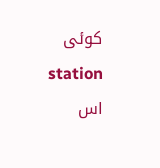کوئی station اس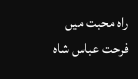راہ محبت میں
فرحت عباس شاہ